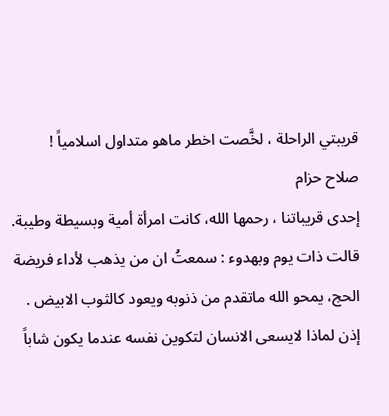قريبتي الراحلة ، لخَّصت اخطر ماهو متداول اسلامياً !
صلاح حزام
إحدى قريباتنا ، رحمها الله، كانت امرأة أمية وبسيطة وطيبة. قالت ذات يوم وبهدوء : سمعتُ ان من يذهب لأداء فريضة الحج، يمحو الله ماتقدم من ذنوبه ويعود كالثوب الابيض . إذن لماذا لايسعى الانسان لتكوين نفسه عندما يكون شاباً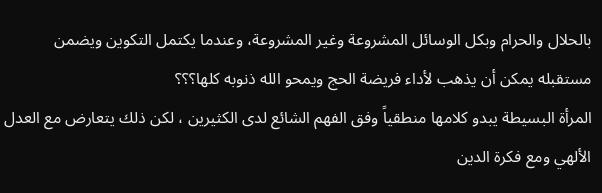بالحلال والحرام وبكل الوسائل المشروعة وغير المشروعة، وعندما يكتمل التكوين ويضمن مستقبله يمكن أن يذهب لأداء فريضة الحج ويمحو الله ذنوبه كلها؟؟؟
المرأة البسيطة يبدو كلامها منطقياً وفق الفهم الشائع لدى الكثيرين ، لكن ذلك يتعارض مع العدل الألهي ومع فكرة الدين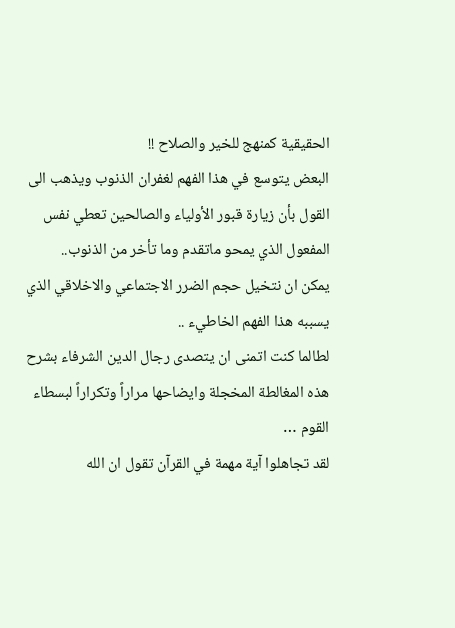الحقيقية كمنهج للخير والصلاح !!
البعض يتوسع في هذا الفهم لغفران الذنوب ويذهب الى القول بأن زيارة قبور الأولياء والصالحين تعطي نفس المفعول الذي يمحو ماتقدم وما تأخر من الذنوب..
يمكن ان نتخيل حجم الضرر الاجتماعي والاخلاقي الذي يسببه هذا الفهم الخاطيء ..
لطالما كنت اتمنى ان يتصدى رجال الدين الشرفاء بشرح هذه المغالطة المخجلة وايضاحها مراراً وتكراراً لبسطاء القوم …
لقد تجاهلوا آية مهمة في القرآن تقول ان الله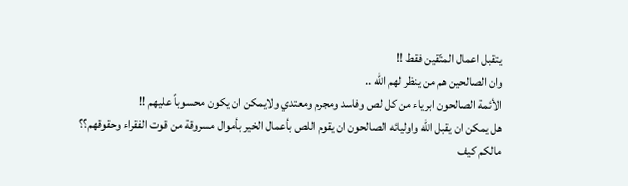يتقبل اعمال المتّقين فقط !!
وان الصالحين هم من ينظر لهم الله ..
الأئمة الصالحون ابرياء من كل لص وفاسد ومجرم ومعتدي ولايمكن ان يكون محسوباً عليهم !!
هل يمكن ان يقبل الله واوليائه الصالحون ان يقوم اللص بأعمال الخير بأموال مسروقة من قوت الفقراء وحقوقهم؟؟
مالكم كيف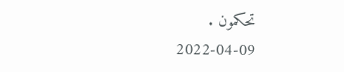تحكمون .
2022-04-09